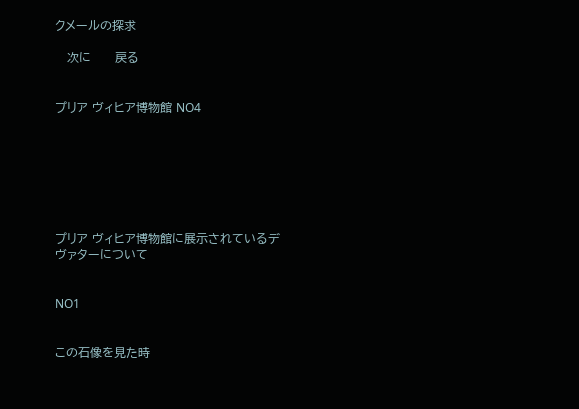クメールの探求

   次に      戻る


プリア ヴィヒア博物館 NO4







プリア ヴィヒア博物館に展示されているデヴァターについて


NO1


この石像を見た時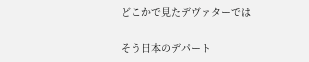どこかで見たデヴァターでは

そう日本のデパート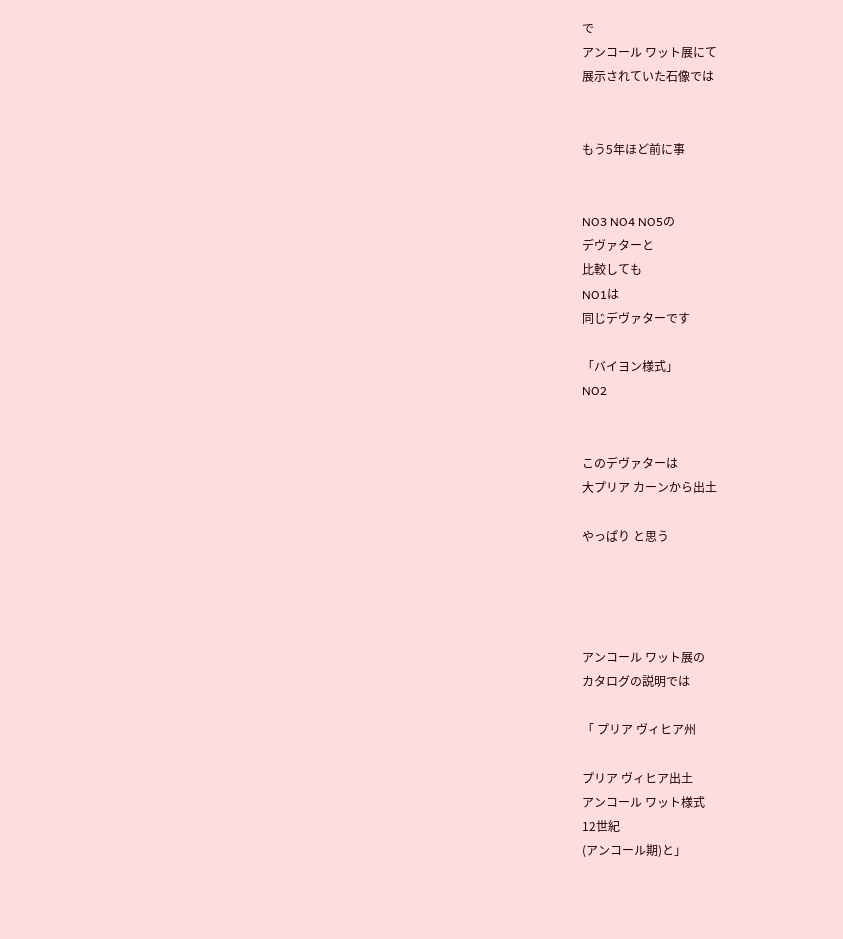で
アンコール ワット展にて
展示されていた石像では


もう5年ほど前に事


NO3 NO4 NO5の
デヴァターと
比較しても
NO1は
同じデヴァターです

「バイヨン様式」
NO2


このデヴァターは
大プリア カーンから出土

やっぱり と思う




アンコール ワット展の
カタログの説明では

「 プリア ヴィヒア州

プリア ヴィヒア出土
アンコール ワット様式
12世紀
(アンコール期)と」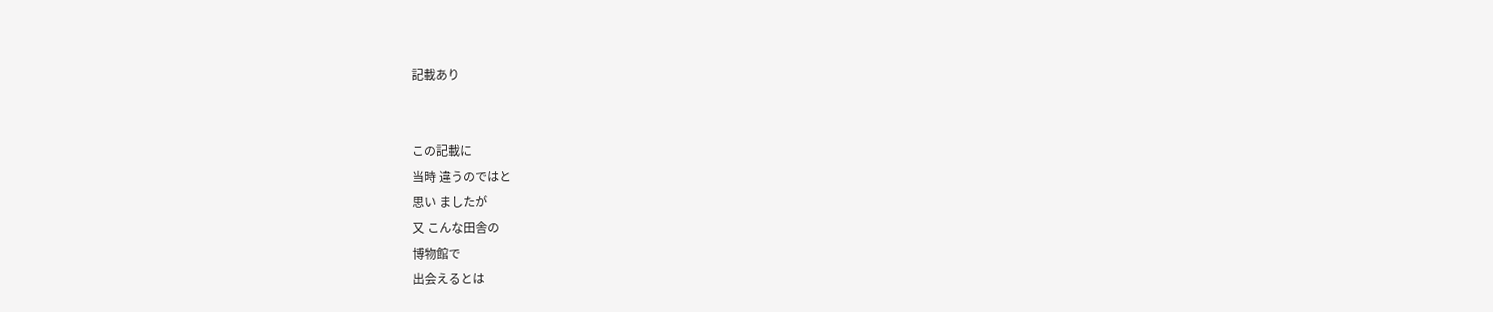記載あり


この記載に
当時 違うのではと
思い ましたが
又 こんな田舎の
博物館で
出会えるとは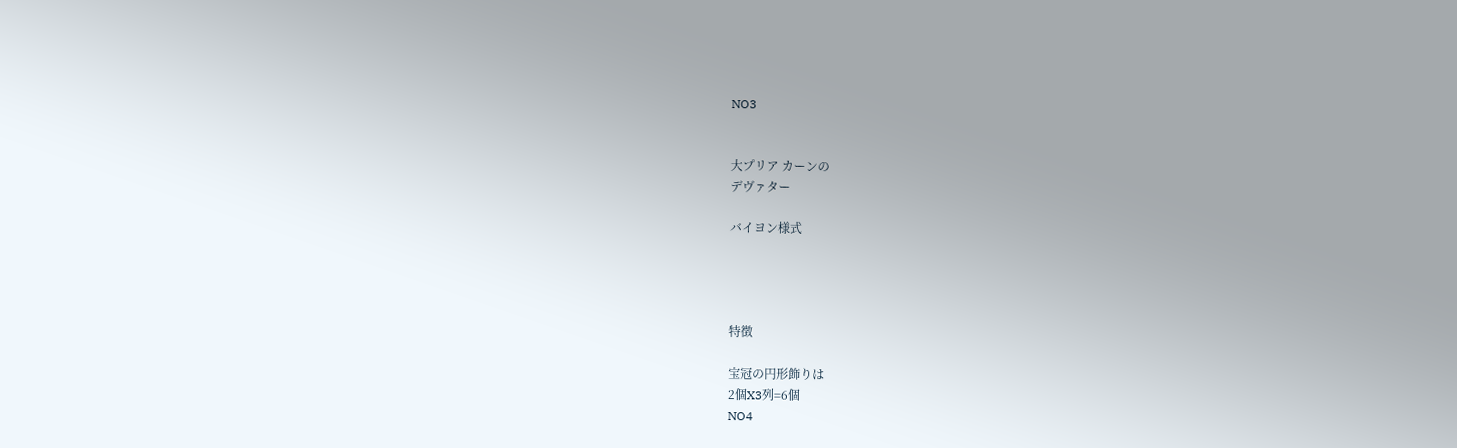NO3


大プリア カーンの
デヴァター

バイヨン様式




特徴

宝冠の円形飾りは
2個X3列=6個
NO4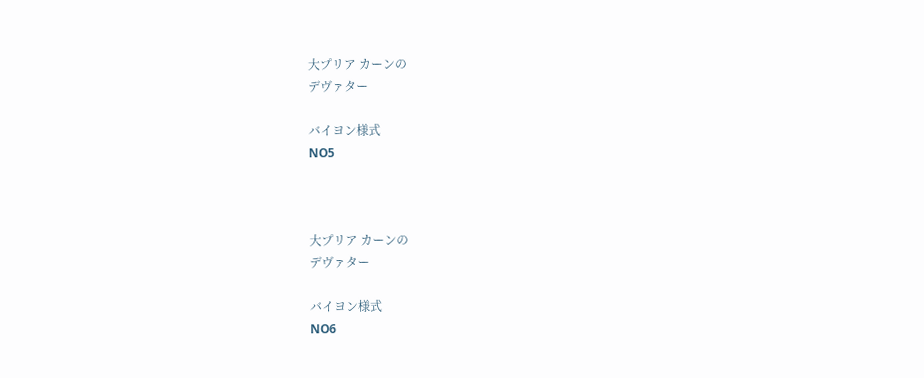大プリア カーンの
デヴァター

バイヨン様式
NO5



大プリア カーンの
デヴァター

バイヨン様式
NO6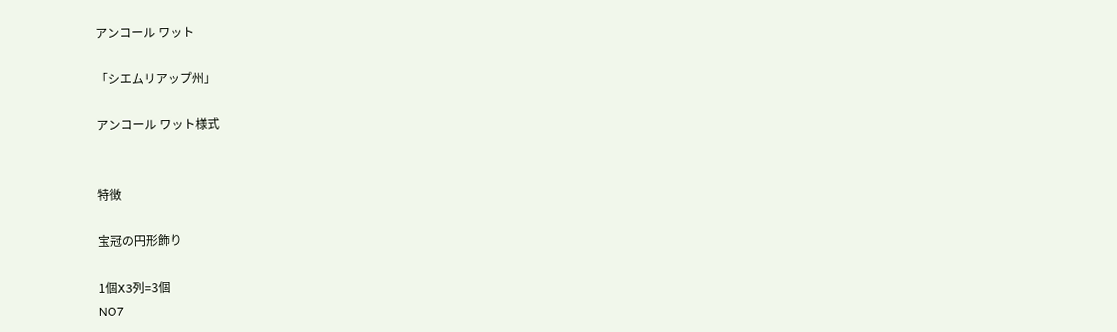アンコール ワット

「シエムリアップ州」

アンコール ワット様式


特徴

宝冠の円形飾り

1個X3列=3個
NO7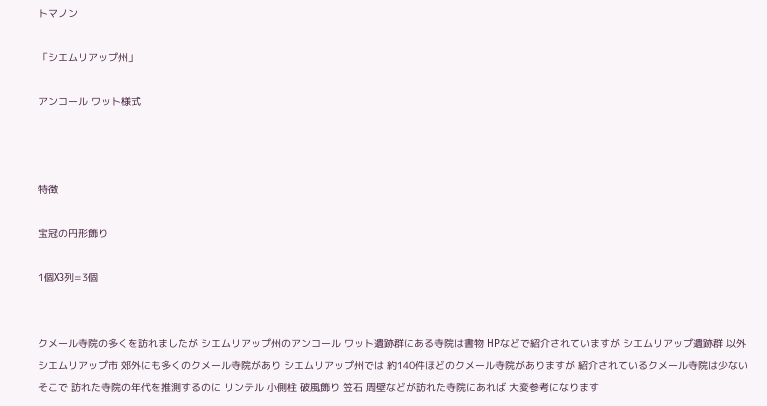トマノン

「シエムリアップ州」

アンコール ワット様式



特徴

宝冠の円形飾り

1個X3列=3個


クメール寺院の多くを訪れましたが シエムリアップ州のアンコール ワット遺跡群にある寺院は書物 HPなどで紹介されていますが シエムリアップ遺跡群 以外
シエムリアップ市 郊外にも多くのクメール寺院があり シエムリアップ州では 約140件ほどのクメール寺院がありますが 紹介されているクメール寺院は少ない
そこで 訪れた寺院の年代を推測するのに リンテル 小側柱 破風飾り 笠石 周壁などが訪れた寺院にあれば 大変参考になります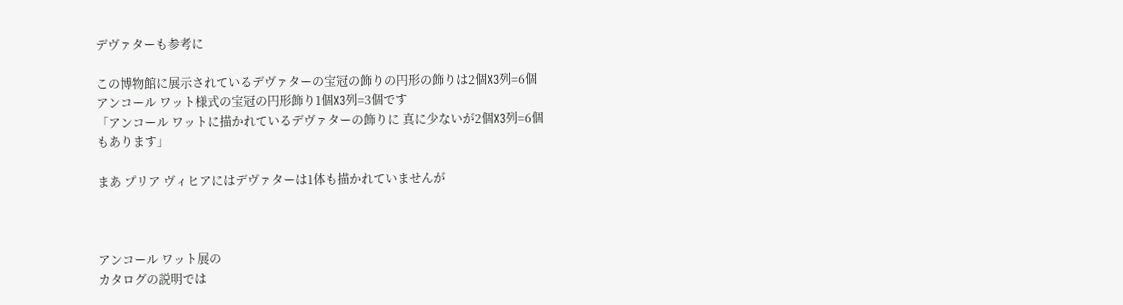デヴァターも参考に

この博物館に展示されているデヴァターの宝冠の飾りの円形の飾りは2個X3列=6個  アンコール ワット様式の宝冠の円形飾り1個X3列=3個です
「アンコール ワットに描かれているデヴァターの飾りに 真に少ないが2個X3列=6個もあります」

まあ プリア ヴィヒアにはデヴァターは1体も描かれていませんが



アンコール ワット展の
カタログの説明では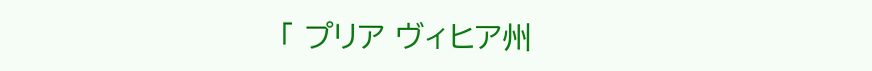「 プリア ヴィヒア州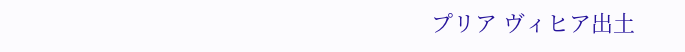プリア ヴィヒア出土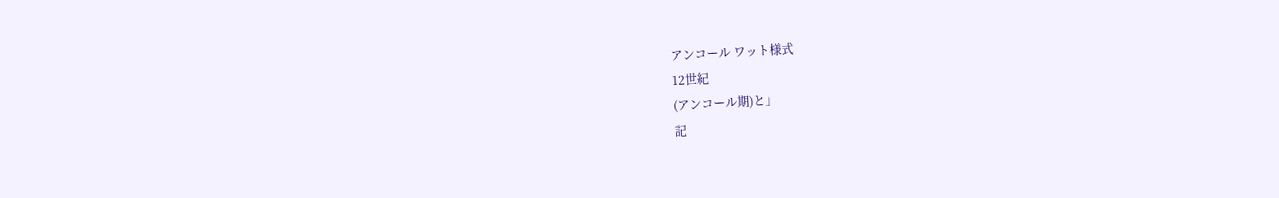アンコール ワット様式
12世紀
(アンコール期)と」
記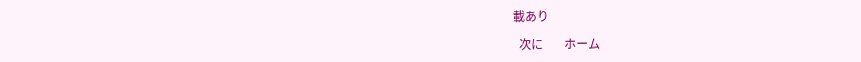載あり

  次に       ホーム